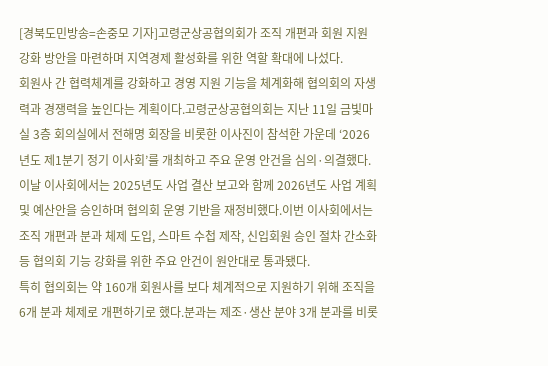[경북도민방송=손중모 기자]고령군상공협의회가 조직 개편과 회원 지원 강화 방안을 마련하며 지역경제 활성화를 위한 역할 확대에 나섰다.
회원사 간 협력체계를 강화하고 경영 지원 기능을 체계화해 협의회의 자생력과 경쟁력을 높인다는 계획이다.고령군상공협의회는 지난 11일 금빛마실 3층 회의실에서 전해명 회장을 비롯한 이사진이 참석한 가운데 ‘2026년도 제1분기 정기 이사회’를 개최하고 주요 운영 안건을 심의·의결했다.
이날 이사회에서는 2025년도 사업 결산 보고와 함께 2026년도 사업 계획 및 예산안을 승인하며 협의회 운영 기반을 재정비했다.이번 이사회에서는 조직 개편과 분과 체제 도입, 스마트 수첩 제작, 신입회원 승인 절차 간소화 등 협의회 기능 강화를 위한 주요 안건이 원안대로 통과됐다.
특히 협의회는 약 160개 회원사를 보다 체계적으로 지원하기 위해 조직을 6개 분과 체제로 개편하기로 했다.분과는 제조·생산 분야 3개 분과를 비롯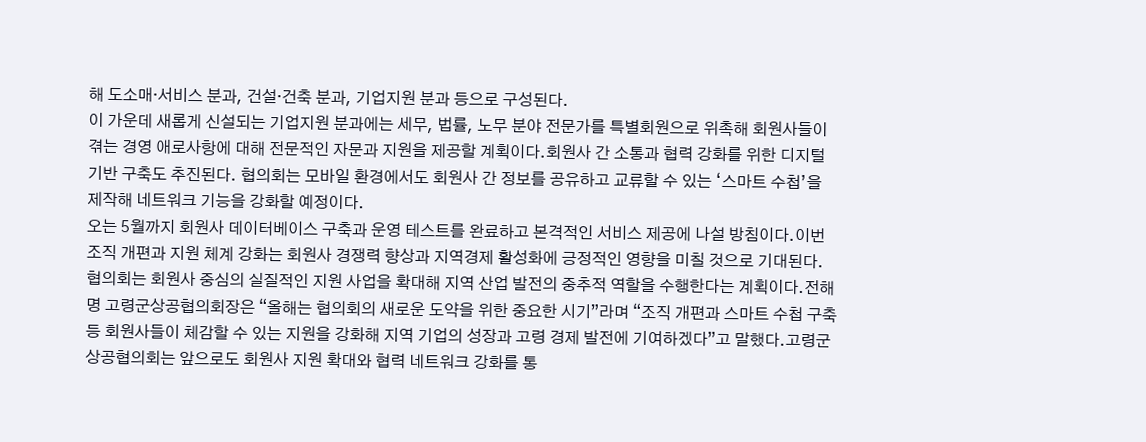해 도소매·서비스 분과, 건설·건축 분과, 기업지원 분과 등으로 구성된다.
이 가운데 새롭게 신설되는 기업지원 분과에는 세무, 법률, 노무 분야 전문가를 특별회원으로 위촉해 회원사들이 겪는 경영 애로사항에 대해 전문적인 자문과 지원을 제공할 계획이다.회원사 간 소통과 협력 강화를 위한 디지털 기반 구축도 추진된다. 협의회는 모바일 환경에서도 회원사 간 정보를 공유하고 교류할 수 있는 ‘스마트 수첩’을 제작해 네트워크 기능을 강화할 예정이다.
오는 5월까지 회원사 데이터베이스 구축과 운영 테스트를 완료하고 본격적인 서비스 제공에 나설 방침이다.이번 조직 개편과 지원 체계 강화는 회원사 경쟁력 향상과 지역경제 활성화에 긍정적인 영향을 미칠 것으로 기대된다.
협의회는 회원사 중심의 실질적인 지원 사업을 확대해 지역 산업 발전의 중추적 역할을 수행한다는 계획이다.전해명 고령군상공협의회장은 “올해는 협의회의 새로운 도약을 위한 중요한 시기”라며 “조직 개편과 스마트 수첩 구축 등 회원사들이 체감할 수 있는 지원을 강화해 지역 기업의 성장과 고령 경제 발전에 기여하겠다”고 말했다.고령군상공협의회는 앞으로도 회원사 지원 확대와 협력 네트워크 강화를 통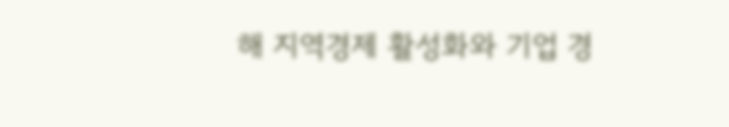해 지역경제 활성화와 기업 경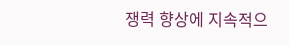쟁력 향상에 지속적으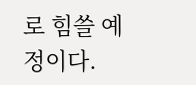로 힘쓸 예정이다.